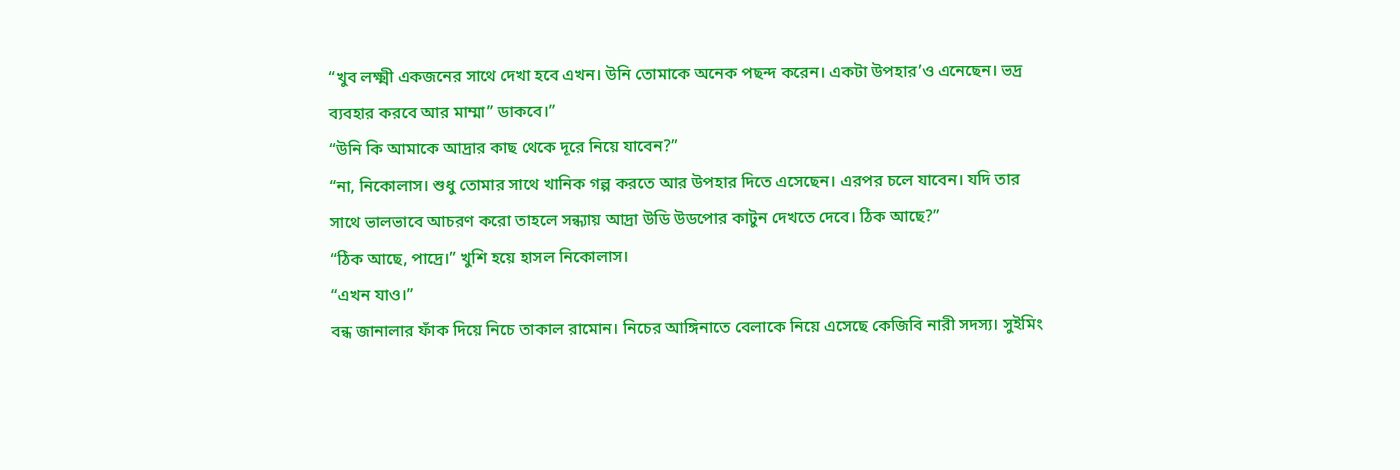“খুব লক্ষ্মী একজনের সাথে দেখা হবে এখন। উনি তোমাকে অনেক পছন্দ করেন। একটা উপহার’ও এনেছেন। ভদ্র ব্যবহার করবে আর মাম্মা” ডাকবে।”
“উনি কি আমাকে আদ্রার কাছ থেকে দূরে নিয়ে যাবেন?”
“না, নিকোলাস। শুধু তোমার সাথে খানিক গল্প করতে আর উপহার দিতে এসেছেন। এরপর চলে যাবেন। যদি তার সাথে ভালভাবে আচরণ করো তাহলে সন্ধ্যায় আদ্রা উডি উডপোর কাটুন দেখতে দেবে। ঠিক আছে?”
“ঠিক আছে, পাদ্রে।” খুশি হয়ে হাসল নিকোলাস।
“এখন যাও।”
বন্ধ জানালার ফাঁক দিয়ে নিচে তাকাল রামোন। নিচের আঙ্গিনাতে বেলাকে নিয়ে এসেছে কেজিবি নারী সদস্য। সুইমিং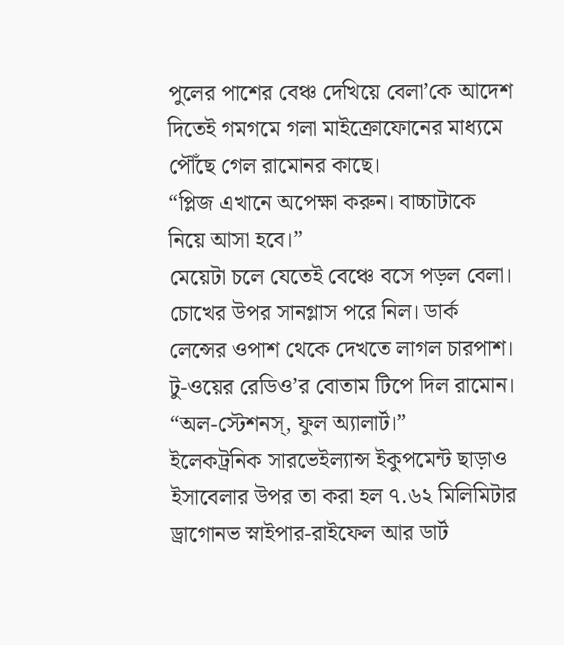পুলের পাশের বেঞ্চ দেখিয়ে বেলা’কে আদেশ দিতেই গমগমে গলা মাইক্রোফোনের মাধ্যমে পৌঁছে গেল রামোনর কাছে।
“প্লিজ এখানে অপেক্ষা করুন। বাচ্চাটাকে নিয়ে আসা হবে।”
মেয়েটা চলে যেতেই বেঞ্চে বসে পড়ল বেলা। চোখের উপর সানগ্লাস পরে নিল। ডার্ক লেন্সের ওপাশ থেকে দেখতে লাগল চারপাশ।
টু-ওয়ের রেডিও’র বোতাম টিপে দিল রামোন।
“অল-স্টেশনস্, ফুল অ্যালার্ট।”
ইলেকট্রনিক সারভেইল্যান্স ইকুপমেন্ট ছাড়াও ইসাবেলার উপর তা করা হল ৭.৬২ মিলিমিটার ড্রাগোনভ স্নাইপার-রাইফেল আর ডার্ট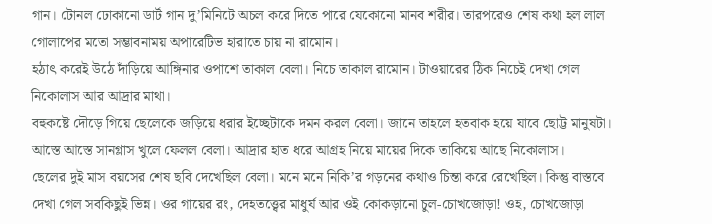গান। টোনল ঢোকানো ডার্ট গান দু’মিনিটে অচল করে দিতে পারে যেকোনো মানব শরীর। তারপরেও শেষ কথা হল লাল গোলাপের মতো সম্ভাবনাময় অপারেটিভ হারাতে চায় না রামোন।
হঠাৎ করেই উঠে দাঁড়িয়ে আঙ্গিনার ওপাশে তাকাল বেলা। নিচে তাকাল রামোন। টাওয়ারের ঠিক নিচেই দেখা গেল নিকোলাস আর আদ্রার মাথা।
বহুকষ্টে দৌড়ে গিয়ে ছেলেকে জড়িয়ে ধরার ইচ্ছেটাকে দমন করল বেলা। জানে তাহলে হতবাক হয়ে যাবে ছোট্ট মানুষটা।
আস্তে আস্তে সানগ্লাস খুলে ফেলল বেলা। আদ্রার হাত ধরে আগ্রহ নিয়ে মায়ের দিকে তাকিয়ে আছে নিকোলাস।
ছেলের দুই মাস বয়সের শেষ ছবি দেখেছিল বেলা। মনে মনে নিকি’র গড়নের কথাও চিন্তা করে রেখেছিল। কিন্তু বাস্তবে দেখা গেল সবকিছুই ভিন্ন। ওর গায়ের রং, দেহতত্ত্বের মাধুর্য আর ওই কোকড়ানো চুল-চোখজোড়া! ওহ, চোখজোড়া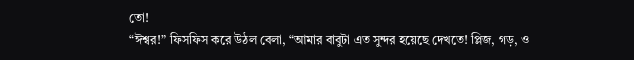তো!
“ঈশ্বর!” ফিসফিস করে উঠল বেলা, “আমার বাবুটা এত সুন্দর হয়েছে দেখতে! প্লিজ, গড়, ও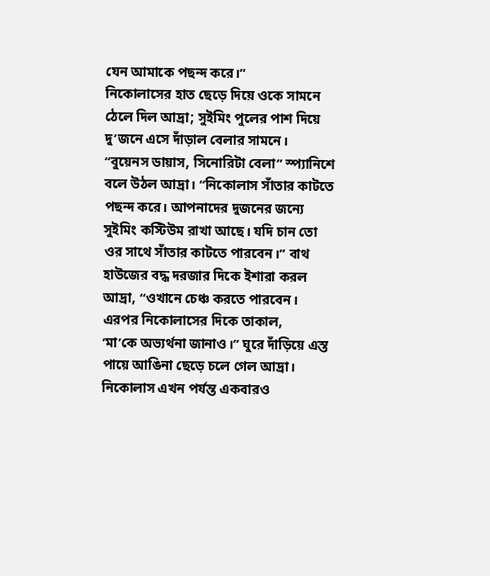যেন আমাকে পছন্দ করে।”
নিকোলাসের হাত ছেড়ে দিয়ে ওকে সামনে ঠেলে দিল আদ্রা; সুইমিং পুলের পাশ দিয়ে দু’জনে এসে দাঁড়াল বেলার সামনে।
“বুয়েনস ডায়াস, সিনোরিটা বেলা” স্প্যানিশে বলে উঠল আদ্রা। “নিকোলাস সাঁতার কাটতে পছন্দ করে। আপনাদের দুজনের জন্যে সুইমিং কস্টিউম রাখা আছে। যদি চান তো ওর সাথে সাঁতার কাটতে পারবেন।” বাথ হাউজের বদ্ধ দরজার দিকে ইশারা করল আদ্রা, “ওখানে চেঞ্চ করতে পারবেন। এরপর নিকোলাসের দিকে তাকাল,
‘মা’কে অভ্যর্থনা জানাও।” ঘুরে দাঁড়িয়ে এস্ত পায়ে আঙিনা ছেড়ে চলে গেল আদ্রা।
নিকোলাস এখন পর্যন্ত একবারও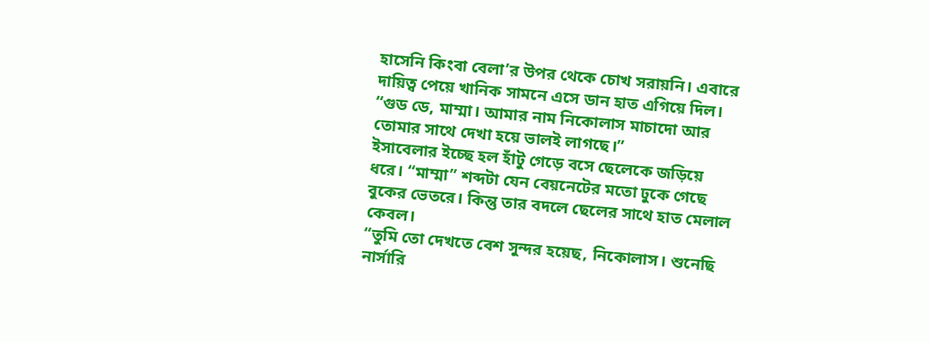হাসেনি কিংবা বেলা’র উপর থেকে চোখ সরায়নি। এবারে দায়িত্ব পেয়ে খানিক সামনে এসে ডান হাত এগিয়ে দিল।
“গুড ডে, মাম্মা। আমার নাম নিকোলাস মাচাদো আর তোমার সাথে দেখা হয়ে ভালই লাগছে।”
ইসাবেলার ইচ্ছে হল হাঁটু গেড়ে বসে ছেলেকে জড়িয়ে ধরে। “মাম্মা” শব্দটা যেন বেয়নেটের মতো ঢুকে গেছে বুকের ভেতরে। কিন্তু তার বদলে ছেলের সাথে হাত মেলাল কেবল।
“তুমি তো দেখতে বেশ সুন্দর হয়েছ, নিকোলাস। শুনেছি নার্সারি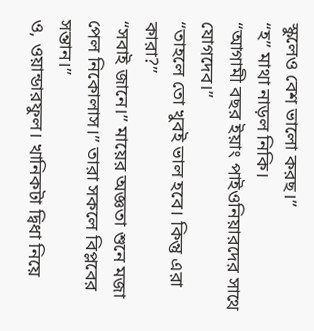স্কুলেও বেশ ভালো করছ।”
“হ” মাথা নাড়ল নিকি।
“আগামী বছর ইয়াং পাইওনিয়ারদের সাথে যোগদেব।”
“তাহলে তো খুবই ভাল হবে। কিন্তু এরা কারা?”
“সবাই জানে।” মায়ের অজ্ঞতা শুনে মজা পেল নিকোলাস।” তারা সকলে বিপ্লবের সন্তান।”
ও, ওয়ান্ডারফুল। খানিকটা দ্বিধা নিয়ে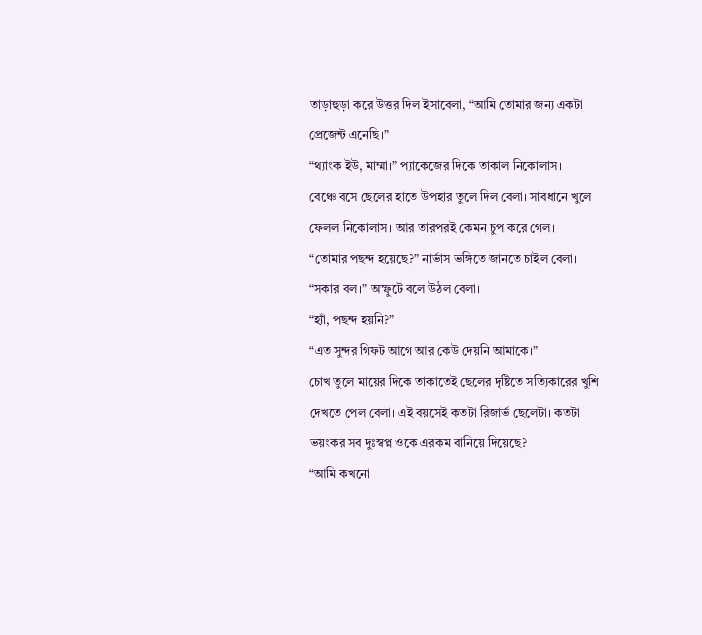তাড়াহুড়া করে উত্তর দিল ইসাবেলা, “আমি তোমার জন্য একটা প্রেজেন্ট এনেছি।”
“থ্যাংক ইউ, মাম্মা।” প্যাকেজের দিকে তাকাল নিকোলাস।
বেঞ্চে বসে ছেলের হাতে উপহার তুলে দিল বেলা। সাবধানে খুলে ফেলল নিকোলাস। আর তারপরই কেমন চুপ করে গেল।
“তোমার পছন্দ হয়েছে?” নার্ভাস ভঙ্গিতে জানতে চাইল বেলা।
“সকার বল।” অস্ফুটে বলে উঠল বেলা।
“হ্যাঁ, পছন্দ হয়নি?”
“এত সুন্দর গিফট আগে আর কেউ দেয়নি আমাকে।”
চোখ তুলে মায়ের দিকে তাকাতেই ছেলের দৃষ্টিতে সত্যিকারের খুশি দেখতে পেল বেলা। এই বয়সেই কতটা রিজার্ভ ছেলেটা। কতটা ভয়ংকর সব দুঃস্বপ্ন ওকে এরকম বানিয়ে দিয়েছে?
“আমি কখনো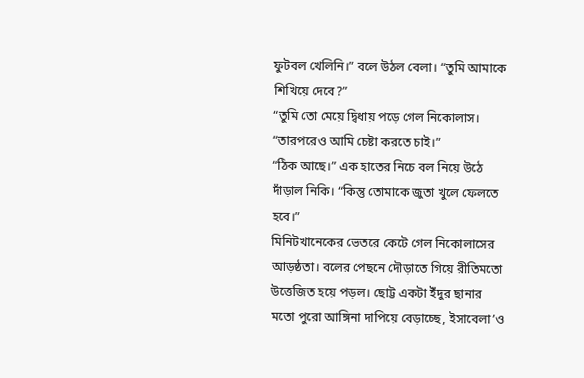ফুটবল খেলিনি।” বলে উঠল বেলা। “তুমি আমাকে শিখিয়ে দেবে?”
“তুমি তো মেয়ে দ্বিধায় পড়ে গেল নিকোলাস।
“তারপরেও আমি চেষ্টা করতে চাই।”
“ঠিক আছে।” এক হাতের নিচে বল নিয়ে উঠে দাঁড়াল নিকি। “কিন্তু তোমাকে জুতা খুলে ফেলতে হবে।”
মিনিটখানেকের ভেতরে কেটে গেল নিকোলাসের আড়ষ্ঠতা। বলের পেছনে দৌড়াতে গিয়ে রীতিমতো উত্তেজিত হয়ে পড়ল। ছোট্ট একটা ইঁদুর ছানার মতো পুরো আঙ্গিনা দাপিয়ে বেড়াচ্ছে, ইসাবেলা’ও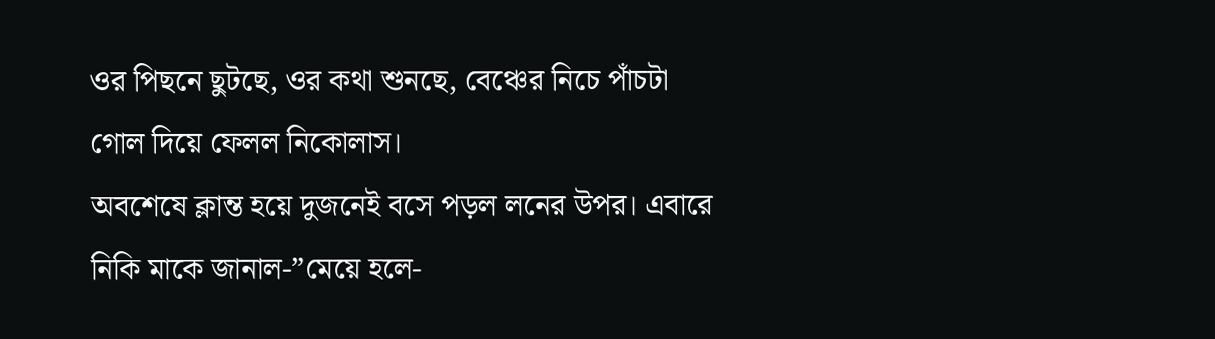ওর পিছনে ছুটছে, ওর কথা শুনছে, বেঞ্চের নিচে পাঁচটা গোল দিয়ে ফেলল নিকোলাস।
অবশেষে ক্লান্ত হয়ে দুজনেই বসে পড়ল লনের উপর। এবারে নিকি মাকে জানাল-”মেয়ে হলে-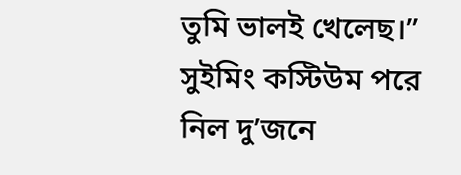তুমি ভালই খেলেছ।”
সুইমিং কস্টিউম পরে নিল দু’জনে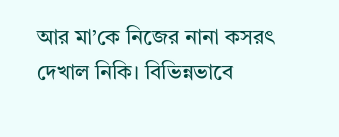আর মা’কে নিজের নানা কসরৎ দেখাল নিকি। বিভিন্নভাবে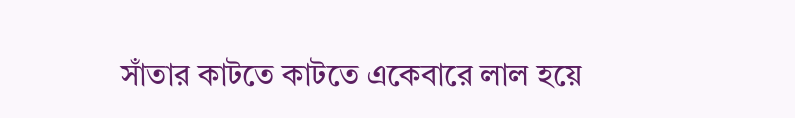সাঁতার কাটতে কাটতে একেবারে লাল হয়ে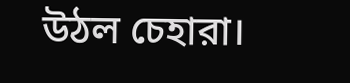উঠল চেহারা।